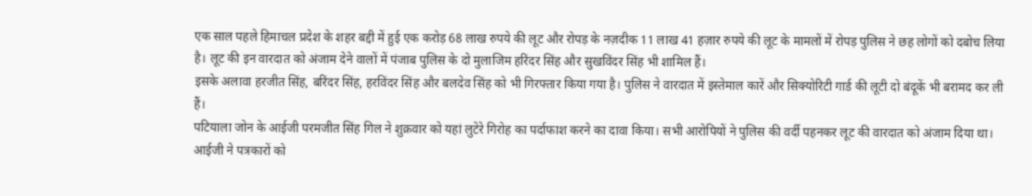एक साल पहले हिमाचल प्रदेश के शहर बद्दी में हुई एक करोड़ 68 लाख रुपये की लूट और रोपड़ के नज़दीक 11 लाख 41 हज़ार रुपये की लूट के मामलों में रोपड़ पुलिस ने छह लोगों को दबोच लिया है। लूट की इन वारदात को अंजाम देने वालों में पंजाब पुलिस के दो मुलाजिम हरिंदर सिंह और सुखविंदर सिंह भी शामिल हैं।
इसके अलावा हरजीत सिंह, बरिंदर सिंह, हरविंदर सिंह और बलदेव सिंह को भी गिरफ्तार किया गया है। पुलिस ने वारदात में इस्तेमाल कारें और सिक्योरिटी गार्ड की लूटी दो बंदूकें भी बरामद कर ली हैं।
पटियाला जोन के आईजी परमजीत सिंह गिल ने शुक्रवार को यहां लुटेरे गिरोह का पर्दाफाश करने का दावा किया। सभी आरोपियों ने पुलिस की वर्दी पहनकर लूट की वारदात को अंजाम दिया था। आईजी ने पत्रकारों को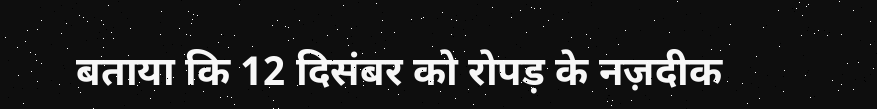बताया कि 12 दिसंबर को रोपड़ के नज़दीक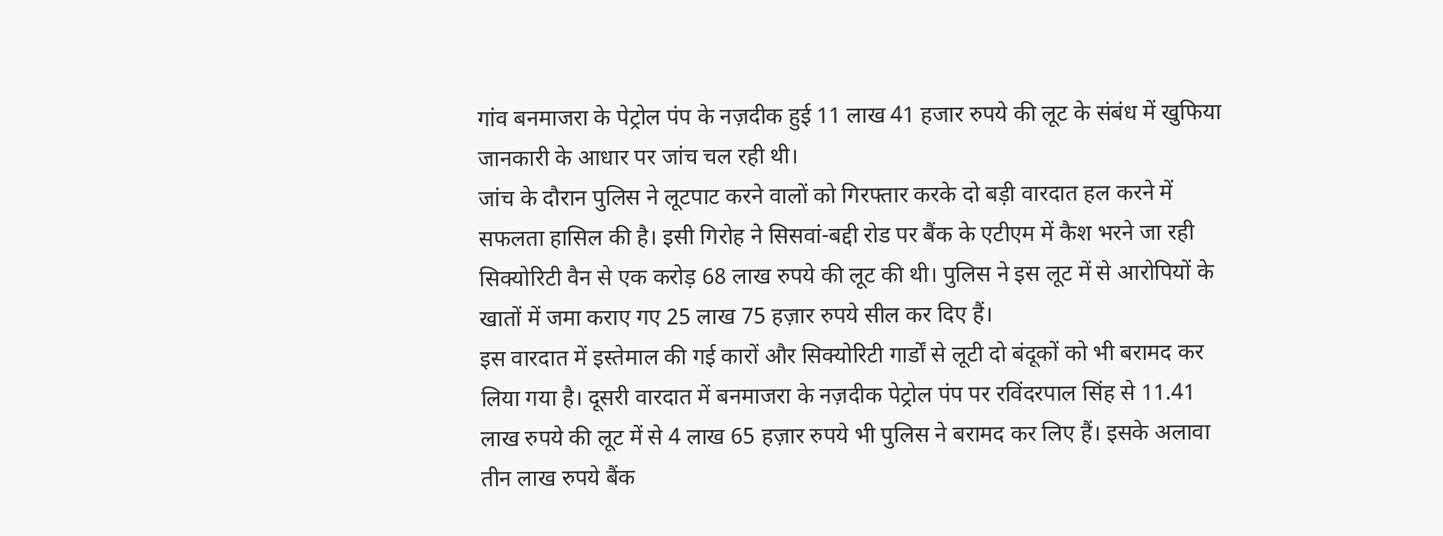गांव बनमाजरा के पेट्रोल पंप के नज़दीक हुई 11 लाख 41 हजार रुपये की लूट के संबंध में खुफिया जानकारी के आधार पर जांच चल रही थी।
जांच के दौरान पुलिस ने लूटपाट करने वालों को गिरफ्तार करके दो बड़ी वारदात हल करने में सफलता हासिल की है। इसी गिरोह ने सिसवां-बद्दी रोड पर बैंक के एटीएम में कैश भरने जा रही सिक्योरिटी वैन से एक करोड़ 68 लाख रुपये की लूट की थी। पुलिस ने इस लूट में से आरोपियों के खातों में जमा कराए गए 25 लाख 75 हज़ार रुपये सील कर दिए हैं।
इस वारदात में इस्तेमाल की गई कारों और सिक्योरिटी गार्डों से लूटी दो बंदूकों को भी बरामद कर लिया गया है। दूसरी वारदात में बनमाजरा के नज़दीक पेट्रोल पंप पर रविंदरपाल सिंह से 11.41 लाख रुपये की लूट में से 4 लाख 65 हज़ार रुपये भी पुलिस ने बरामद कर लिए हैं। इसके अलावा तीन लाख रुपये बैंक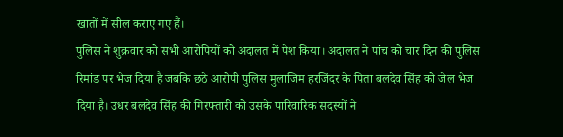खातों में सील कराए गए हैं।
पुलिस ने शुक्रवार को सभी आरोपियों को अदालत में पेश किया। अदालत ने पांच को चार दिन की पुलिस रिमांड पर भेज दिया है जबकि छठे आरोपी पुलिस मुलाजिम हरजिंदर के पिता बलदेव सिंह को जेल भेज दिया है। उधर बलदेव सिंह की गिरफ्तारी को उसके पारिवारिक सदस्यों ने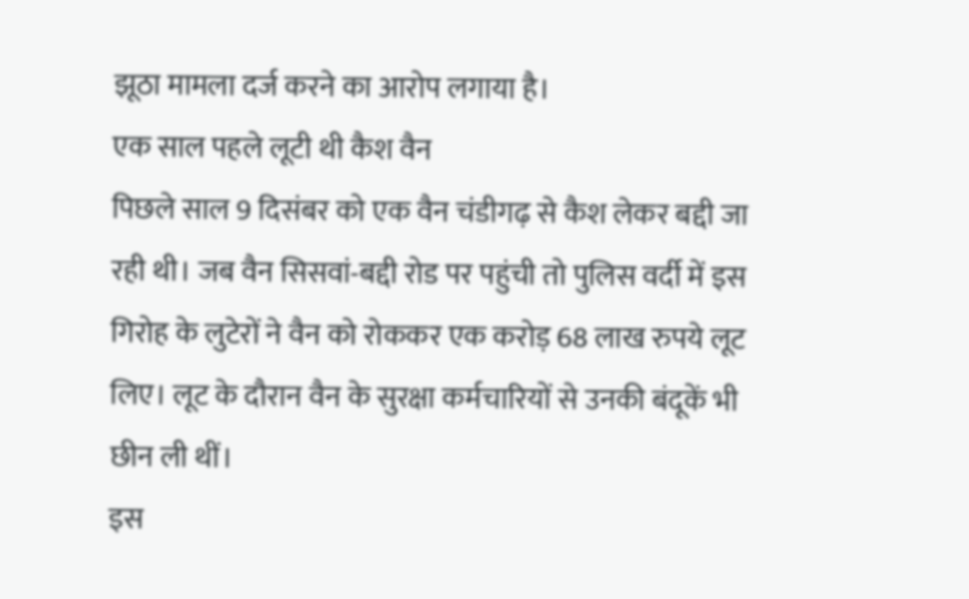झूठा मामला दर्ज करने का आरोप लगाया है।
एक साल पहले लूटी थी कैश वैन
पिछले साल 9 दिसंबर को एक वैन चंडीगढ़ से कैश लेकर बद्दी जा रही थी। जब वैन सिसवां-बद्दी रोड पर पहुंची तो पुलिस वर्दी में इस गिरोह के लुटेरों ने वैन को रोककर एक करोड़ 68 लाख रुपये लूट लिए। लूट के दौरान वैन के सुरक्षा कर्मचारियों से उनकी बंदूकें भी छीन ली थीं।
इस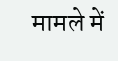मामले में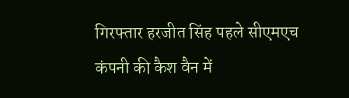गिरफ्तार हरजीत सिंह पहले सीएमएच कंपनी की कैश वैन में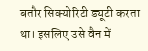बतौर सिक्योरिटी ड्यूटी करता था। इसलिए उसे वैन में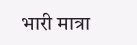भारी मात्रा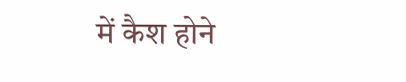में कैश होने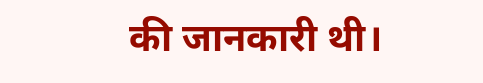की जानकारी थी।